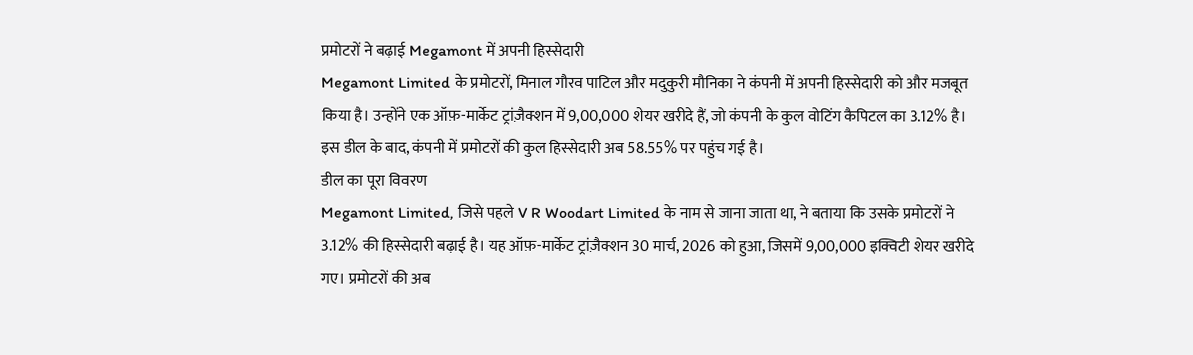प्रमोटरों ने बढ़ाई Megamont में अपनी हिस्सेदारी
Megamont Limited के प्रमोटरों, मिनाल गौरव पाटिल और मदुकुरी मौनिका ने कंपनी में अपनी हिस्सेदारी को और मजबूत किया है। उन्होंने एक ऑफ़-मार्केट ट्रांज़ैक्शन में 9,00,000 शेयर खरीदे हैं, जो कंपनी के कुल वोटिंग कैपिटल का 3.12% है। इस डील के बाद, कंपनी में प्रमोटरों की कुल हिस्सेदारी अब 58.55% पर पहुंच गई है।
डील का पूरा विवरण
Megamont Limited, जिसे पहले V R Woodart Limited के नाम से जाना जाता था, ने बताया कि उसके प्रमोटरों ने 3.12% की हिस्सेदारी बढ़ाई है। यह ऑफ़-मार्केट ट्रांज़ैक्शन 30 मार्च, 2026 को हुआ, जिसमें 9,00,000 इक्विटी शेयर खरीदे गए। प्रमोटरों की अब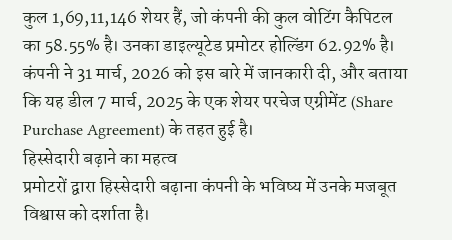कुल 1,69,11,146 शेयर हैं, जो कंपनी की कुल वोटिंग कैपिटल का 58.55% है। उनका डाइल्यूटेड प्रमोटर होल्डिंग 62.92% है। कंपनी ने 31 मार्च, 2026 को इस बारे में जानकारी दी, और बताया कि यह डील 7 मार्च, 2025 के एक शेयर परचेज एग्रीमेंट (Share Purchase Agreement) के तहत हुई है।
हिस्सेदारी बढ़ाने का महत्व
प्रमोटरों द्वारा हिस्सेदारी बढ़ाना कंपनी के भविष्य में उनके मजबूत विश्वास को दर्शाता है।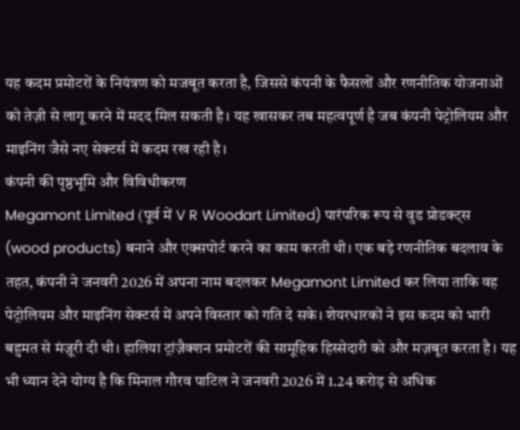यह कदम प्रमोटरों के नियंत्रण को मजबूत करता है, जिससे कंपनी के फैसलों और रणनीतिक योजनाओं को तेज़ी से लागू करने में मदद मिल सकती है। यह खासकर तब महत्वपूर्ण है जब कंपनी पेट्रोलियम और माइनिंग जैसे नए सेक्टर्स में कदम रख रही है।
कंपनी की पृष्ठभूमि और विविधीकरण
Megamont Limited (पूर्व में V R Woodart Limited) पारंपरिक रूप से वुड प्रोडक्ट्स (wood products) बनाने और एक्सपोर्ट करने का काम करती थी। एक बड़े रणनीतिक बदलाव के तहत, कंपनी ने जनवरी 2026 में अपना नाम बदलकर Megamont Limited कर लिया ताकि वह पेट्रोलियम और माइनिंग सेक्टर्स में अपने विस्तार को गति दे सके। शेयरधारकों ने इस कदम को भारी बहुमत से मंज़ूरी दी थी। हालिया ट्रांज़ैक्शन प्रमोटरों की सामूहिक हिस्सेदारी को और मज़बूत करता है। यह भी ध्यान देने योग्य है कि मिनाल गौरव पाटिल ने जनवरी 2026 में 1.24 करोड़ से अधिक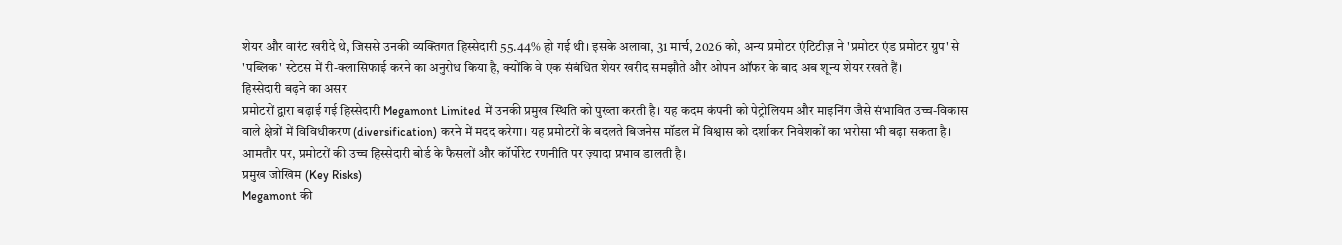शेयर और वारंट खरीदे थे, जिससे उनकी व्यक्तिगत हिस्सेदारी 55.44% हो गई थी। इसके अलावा, 31 मार्च, 2026 को, अन्य प्रमोटर एंटिटीज़ ने 'प्रमोटर एंड प्रमोटर ग्रुप' से 'पब्लिक' स्टेटस में री-क्लासिफाई करने का अनुरोध किया है, क्योंकि वे एक संबंधित शेयर खरीद समझौते और ओपन ऑफर के बाद अब शून्य शेयर रखते हैं।
हिस्सेदारी बढ़ने का असर
प्रमोटरों द्वारा बढ़ाई गई हिस्सेदारी Megamont Limited में उनकी प्रमुख स्थिति को पुख्ता करती है। यह कदम कंपनी को पेट्रोलियम और माइनिंग जैसे संभावित उच्च-विकास वाले क्षेत्रों में विविधीकरण (diversification) करने में मदद करेगा। यह प्रमोटरों के बदलते बिजनेस मॉडल में विश्वास को दर्शाकर निवेशकों का भरोसा भी बढ़ा सकता है। आमतौर पर, प्रमोटरों की उच्च हिस्सेदारी बोर्ड के फैसलों और कॉर्पोरेट रणनीति पर ज़्यादा प्रभाव डालती है।
प्रमुख जोखिम (Key Risks)
Megamont की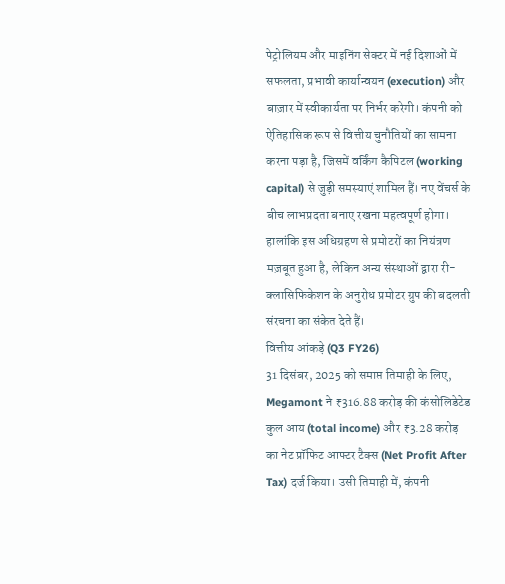पेट्रोलियम और माइनिंग सेक्टर में नई दिशाओं में सफलता, प्रभावी कार्यान्वयन (execution) और बाज़ार में स्वीकार्यता पर निर्भर करेगी। कंपनी को ऐतिहासिक रूप से वित्तीय चुनौतियों का सामना करना पड़ा है, जिसमें वर्किंग कैपिटल (working capital) से जुड़ी समस्याएं शामिल हैं। नए वेंचर्स के बीच लाभप्रदता बनाए रखना महत्वपूर्ण होगा। हालांकि इस अधिग्रहण से प्रमोटरों का नियंत्रण मज़बूत हुआ है, लेकिन अन्य संस्थाओं द्वारा री-क्लासिफिकेशन के अनुरोध प्रमोटर ग्रुप की बदलती संरचना का संकेत देते हैं।
वित्तीय आंकड़े (Q3 FY26)
31 दिसंबर, 2025 को समाप्त तिमाही के लिए, Megamont ने ₹316.88 करोड़ की कंसोलिडेटेड कुल आय (total income) और ₹3.28 करोड़ का नेट प्रॉफिट आफ्टर टैक्स (Net Profit After Tax) दर्ज किया। उसी तिमाही में, कंपनी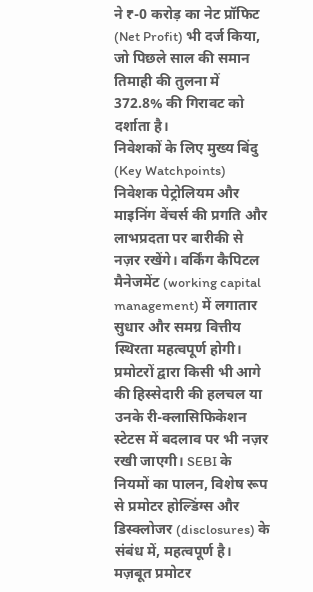ने ₹-0 करोड़ का नेट प्रॉफिट (Net Profit) भी दर्ज किया, जो पिछले साल की समान तिमाही की तुलना में 372.8% की गिरावट को दर्शाता है।
निवेशकों के लिए मुख्य बिंदु (Key Watchpoints)
निवेशक पेट्रोलियम और माइनिंग वेंचर्स की प्रगति और लाभप्रदता पर बारीकी से नज़र रखेंगे। वर्किंग कैपिटल मैनेजमेंट (working capital management) में लगातार सुधार और समग्र वित्तीय स्थिरता महत्वपूर्ण होगी। प्रमोटरों द्वारा किसी भी आगे की हिस्सेदारी की हलचल या उनके री-क्लासिफिकेशन स्टेटस में बदलाव पर भी नज़र रखी जाएगी। SEBI के नियमों का पालन, विशेष रूप से प्रमोटर होल्डिंग्स और डिस्क्लोजर (disclosures) के संबंध में, महत्वपूर्ण है। मज़बूत प्रमोटर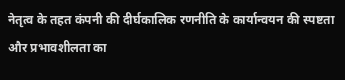नेतृत्व के तहत कंपनी की दीर्घकालिक रणनीति के कार्यान्वयन की स्पष्टता और प्रभावशीलता का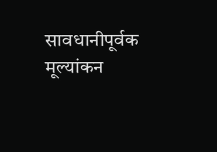सावधानीपूर्वक मूल्यांकन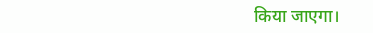किया जाएगा।